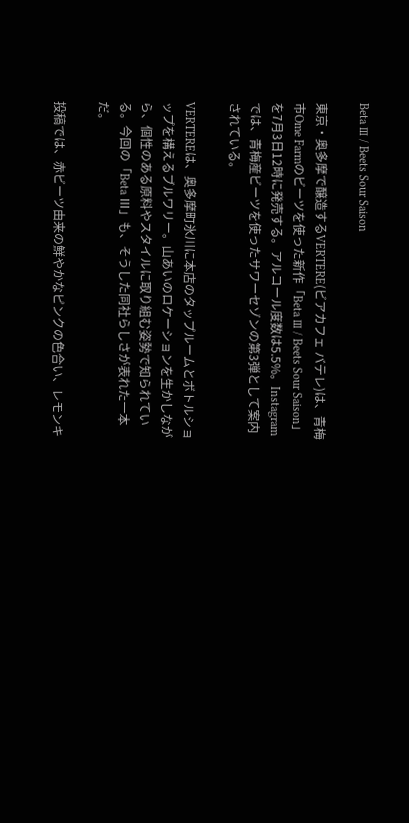Beta Ⅲ / Beets Sour Saison

東京・奥多摩で醸造するVERTERE(ビアカフェ バテレ)は、青梅市Ome Farmのビーツを使った新作「Beta Ⅲ / Beets Sour Saison」を7月3日12時に発売する。アルコール度数は5.5%。Instagramでは、青梅産ビーツを使ったサワーセゾンの第3弾として案内されている。

VERTEREは、奥多摩町氷川に本店のタップルームとボトルショップを構えるブルワリー。山あいのロケーションを生かしながら、個性のある原料やスタイルに取り組む姿勢で知られている。今回の「Beta Ⅲ」も、そうした同社らしさが表れた一本だ。

投稿では、赤ビーツ由来の鮮やかなピンクの色合い、レモンキ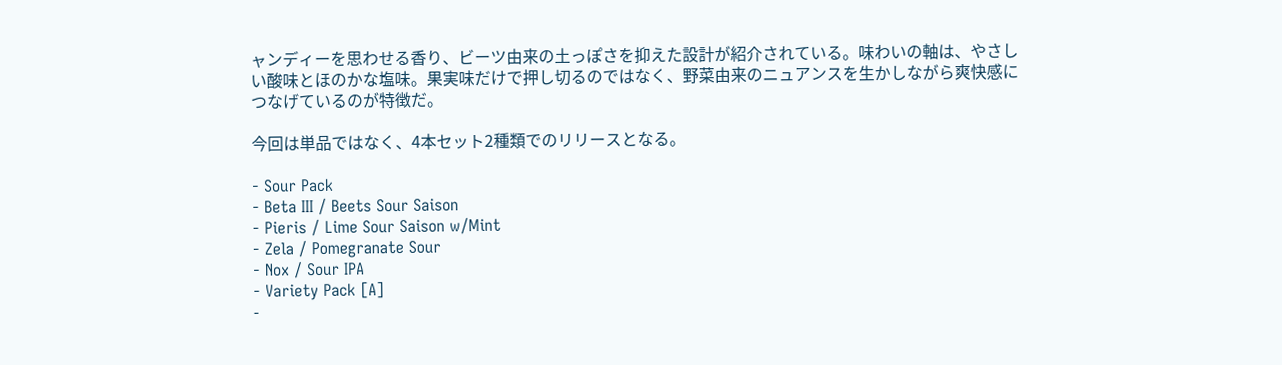ャンディーを思わせる香り、ビーツ由来の土っぽさを抑えた設計が紹介されている。味わいの軸は、やさしい酸味とほのかな塩味。果実味だけで押し切るのではなく、野菜由来のニュアンスを生かしながら爽快感につなげているのが特徴だ。

今回は単品ではなく、4本セット2種類でのリリースとなる。

- Sour Pack
- Beta Ⅲ / Beets Sour Saison
- Pieris / Lime Sour Saison w/Mint
- Zela / Pomegranate Sour
- Nox / Sour IPA
- Variety Pack [A]
-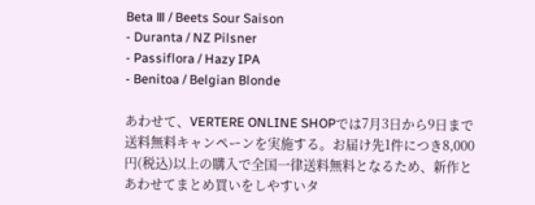Beta Ⅲ / Beets Sour Saison
- Duranta / NZ Pilsner
- Passiflora / Hazy IPA
- Benitoa / Belgian Blonde

あわせて、VERTERE ONLINE SHOPでは7月3日から9日まで送料無料キャンペーンを実施する。お届け先1件につき8,000円(税込)以上の購入で全国一律送料無料となるため、新作とあわせてまとめ買いをしやすいタ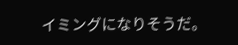イミングになりそうだ。